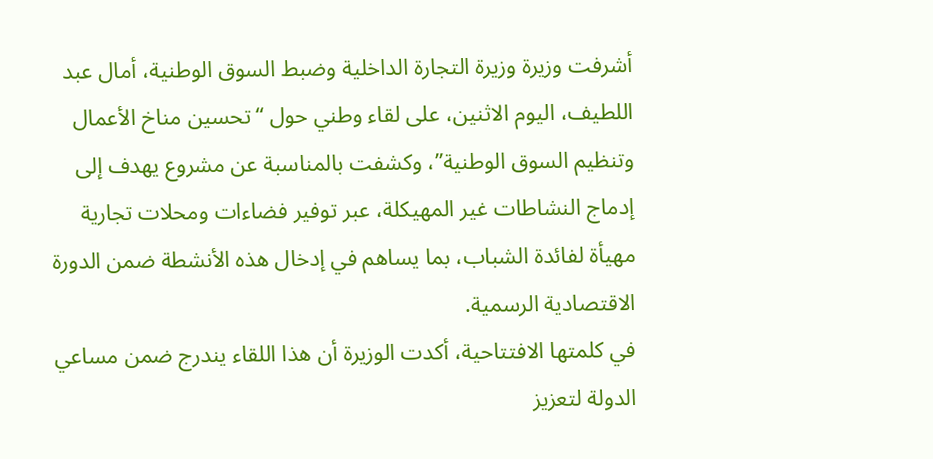أشرفت وزيرة وزيرة التجارة الداخلية وضبط السوق الوطنية، أمال عبد اللطيف، اليوم الاثنين، على لقاء وطني حول “تحسين مناخ الأعمال وتنظيم السوق الوطنية”، وكشفت بالمناسبة عن مشروع يهدف إلى إدماج النشاطات غير المهيكلة، عبر توفير فضاءات ومحلات تجارية مهيأة لفائدة الشباب، بما يساهم في إدخال هذه الأنشطة ضمن الدورة الاقتصادية الرسمية.
في كلمتها الافتتاحية، أكدت الوزيرة أن هذا اللقاء يندرج ضمن مساعي الدولة لتعزيز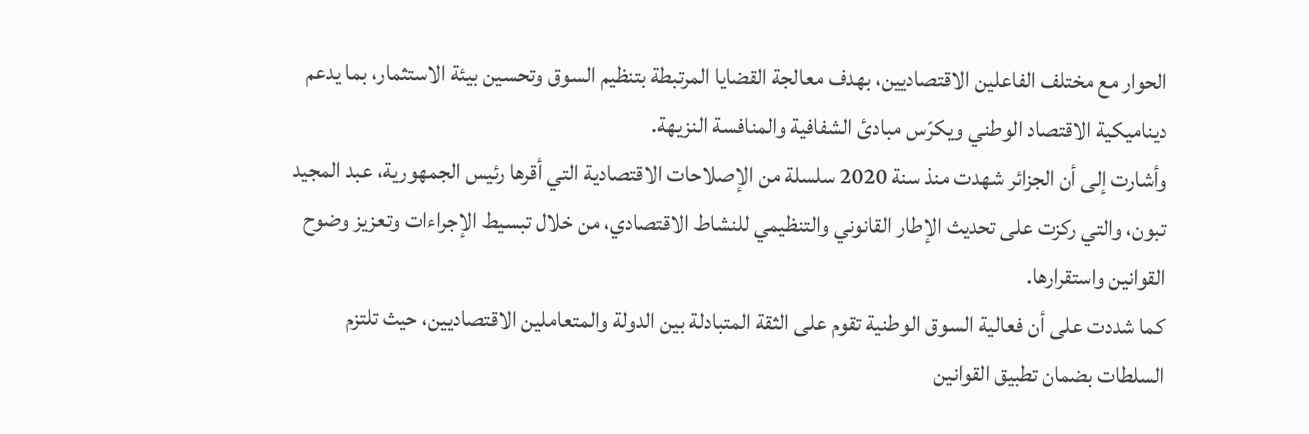الحوار مع مختلف الفاعلين الاقتصاديين، بهدف معالجة القضايا المرتبطة بتنظيم السوق وتحسين بيئة الاستثمار، بما يدعم ديناميكية الاقتصاد الوطني ويكرّس مبادئ الشفافية والمنافسة النزيهة.
وأشارت إلى أن الجزائر شهدت منذ سنة 2020 سلسلة من الإصلاحات الاقتصادية التي أقرها رئيس الجمهورية، عبد المجيد تبون، والتي ركزت على تحديث الإطار القانوني والتنظيمي للنشاط الاقتصادي، من خلال تبسيط الإجراءات وتعزيز وضوح القوانين واستقرارها.
كما شددت على أن فعالية السوق الوطنية تقوم على الثقة المتبادلة بين الدولة والمتعاملين الاقتصاديين، حيث تلتزم السلطات بضمان تطبيق القوانين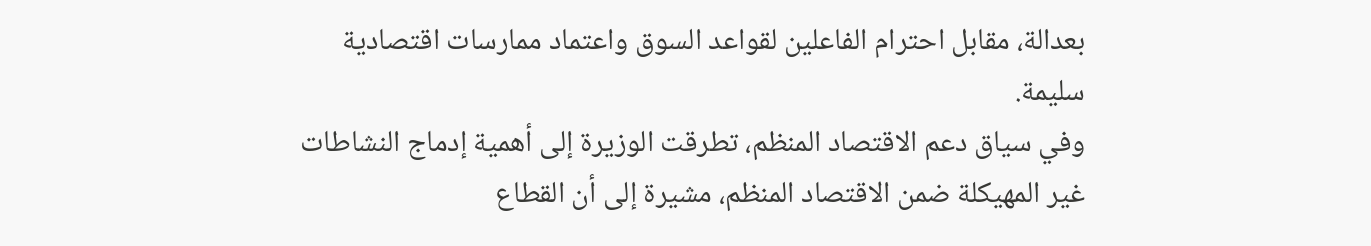بعدالة، مقابل احترام الفاعلين لقواعد السوق واعتماد ممارسات اقتصادية سليمة.
وفي سياق دعم الاقتصاد المنظم، تطرقت الوزيرة إلى أهمية إدماج النشاطات غير المهيكلة ضمن الاقتصاد المنظم، مشيرة إلى أن القطاع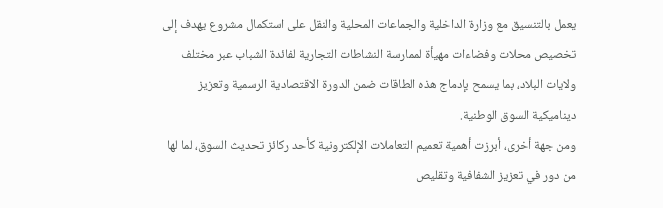يعمل بالتنسيق مع وزارة الداخلية والجماعات المحلية والنقل على استكمال مشروع يهدف إلى تخصيص محلات وفضاءات مهيأة لممارسة النشاطات التجارية لفائدة الشباب عبر مختلف ولايات البلاد، بما يسمح بإدماج هذه الطاقات ضمن الدورة الاقتصادية الرسمية وتعزيز ديناميكية السوق الوطنية.
ومن جهة أخرى، أبرزت أهمية تعميم التعاملات الإلكترونية كأحد ركائز تحديث السوق، لما لها من دور في تعزيز الشفافية وتقليص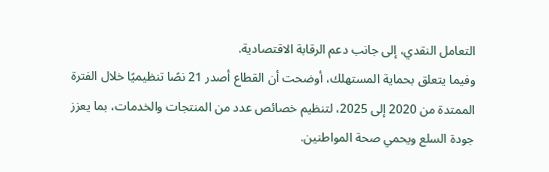التعامل النقدي، إلى جانب دعم الرقابة الاقتصادية.
وفيما يتعلق بحماية المستهلك، أوضحت أن القطاع أصدر 21 نصًا تنظيميًا خلال الفترة الممتدة من 2020 إلى 2025، لتنظيم خصائص عدد من المنتجات والخدمات، بما يعزز جودة السلع ويحمي صحة المواطنين.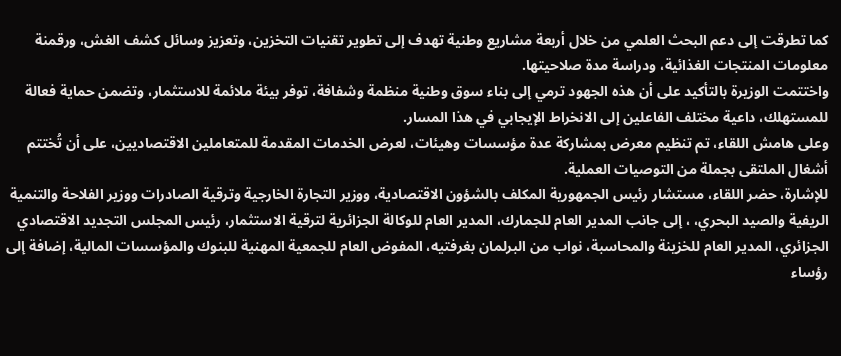كما تطرقت إلى دعم البحث العلمي من خلال أربعة مشاريع وطنية تهدف إلى تطوير تقنيات التخزين، وتعزيز وسائل كشف الغش، ورقمنة معلومات المنتجات الغذائية، ودراسة مدة صلاحيتها.
واختتمت الوزيرة بالتأكيد على أن هذه الجهود ترمي إلى بناء سوق وطنية منظمة وشفافة، توفر بيئة ملائمة للاستثمار، وتضمن حماية فعالة للمستهلك، داعية مختلف الفاعلين إلى الانخراط الإيجابي في هذا المسار.
وعلى هامش اللقاء، تم تنظيم معرض بمشاركة عدة مؤسسات وهيئات، لعرض الخدمات المقدمة للمتعاملين الاقتصاديين، على أن تُختتم أشغال الملتقى بجملة من التوصيات العملية.
للإشارة، حضر اللقاء، مستشار رئيس الجمهورية المكلف بالشؤون الاقتصادية، ووزير التجارة الخارجية وترقية الصادرات ووزير الفلاحة والتنمية الريفية والصيد البحري، ، إلى جانب المدير العام للجمارك، المدير العام للوكالة الجزائرية لترقية الاستثمار، رئيس المجلس التجديد الاقتصادي الجزائري، المدير العام للخزينة والمحاسبة، نواب من البرلمان بغرفتيه، المفوض العام للجمعية المهنية للبنوك والمؤسسات المالية، إضافة إلى رؤساء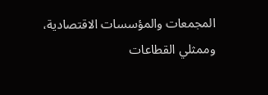المجمعات والمؤسسات الاقتصادية، وممثلي القطاعات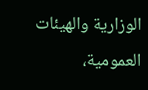الوزارية والهيئات العمومية،